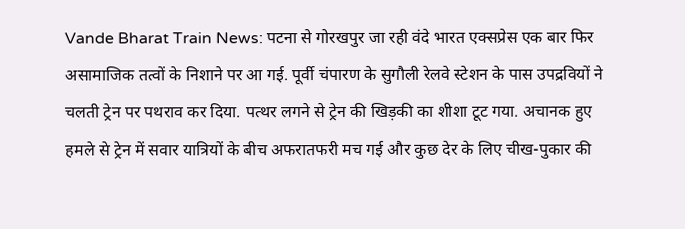Vande Bharat Train News: पटना से गोरखपुर जा रही वंदे भारत एक्सप्रेस एक बार फिर असामाजिक तत्वों के निशाने पर आ गई. पूर्वी चंपारण के सुगौली रेलवे स्टेशन के पास उपद्रवियों ने चलती ट्रेन पर पथराव कर दिया. पत्थर लगने से ट्रेन की खिड़की का शीशा टूट गया. अचानक हुए हमले से ट्रेन में सवार यात्रियों के बीच अफरातफरी मच गई और कुछ देर के लिए चीख-पुकार की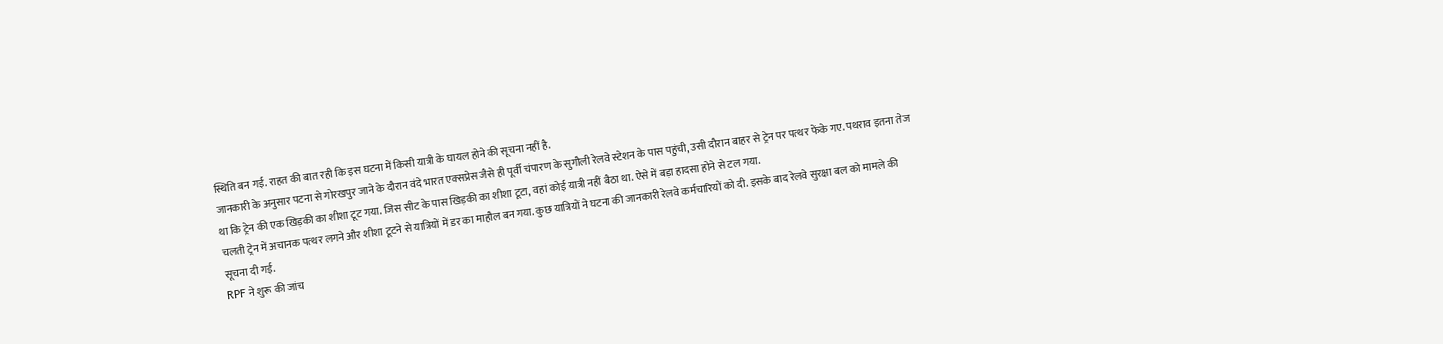स्थिति बन गई. राहत की बात रही कि इस घटना में किसी यात्री के घायल होने की सूचना नहीं है.
जानकारी के अनुसार पटना से गोरखपुर जाने के दौरान वंदे भारत एक्सप्रेस जैसे ही पूर्वी चंपारण के सुगौली रेलवे स्टेशन के पास पहुंची, उसी दौरान बाहर से ट्रेन पर पत्थर फेंके गए. पथराव इतना तेज था कि ट्रेन की एक खिड़की का शीशा टूट गया. जिस सीट के पास खिड़की का शीशा टूटा, वहां कोई यात्री नहीं बैठा था. ऐसे में बड़ा हादसा होने से टल गया.
चलती ट्रेन में अचानक पत्थर लगने और शीशा टूटने से यात्रियों में डर का माहौल बन गया. कुछ यात्रियों ने घटना की जानकारी रेलवे कर्मचारियों को दी. इसके बाद रेलवे सुरक्षा बल को मामले की सूचना दी गई.
RPF ने शुरू की जांच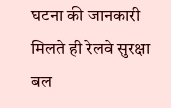घटना की जानकारी मिलते ही रेलवे सुरक्षा बल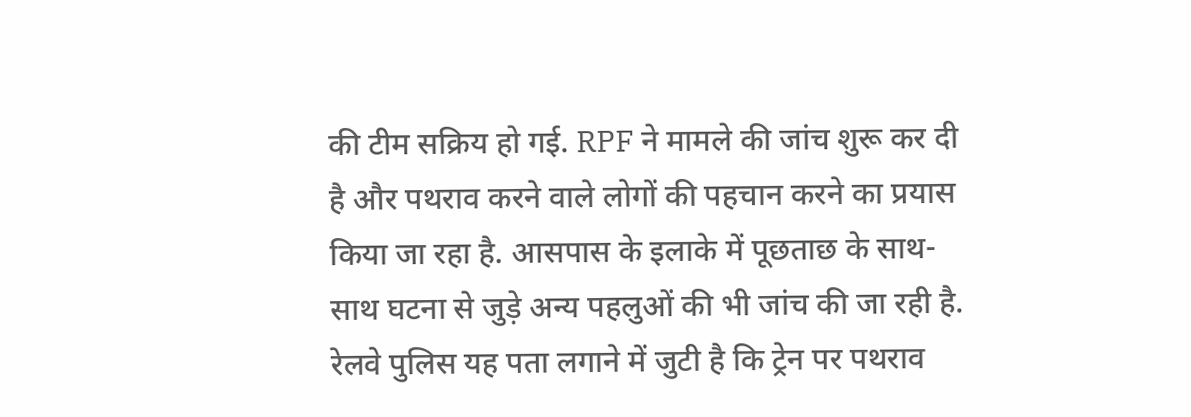की टीम सक्रिय हो गई. RPF ने मामले की जांच शुरू कर दी है और पथराव करने वाले लोगों की पहचान करने का प्रयास किया जा रहा है. आसपास के इलाके में पूछताछ के साथ-साथ घटना से जुड़े अन्य पहलुओं की भी जांच की जा रही है.
रेलवे पुलिस यह पता लगाने में जुटी है कि ट्रेन पर पथराव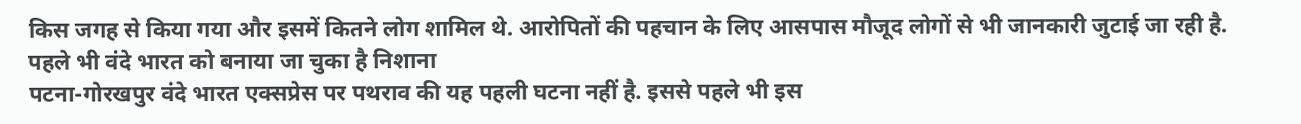किस जगह से किया गया और इसमें कितने लोग शामिल थे. आरोपितों की पहचान के लिए आसपास मौजूद लोगों से भी जानकारी जुटाई जा रही है.
पहले भी वंदे भारत को बनाया जा चुका है निशाना
पटना-गोरखपुर वंदे भारत एक्सप्रेस पर पथराव की यह पहली घटना नहीं है. इससे पहले भी इस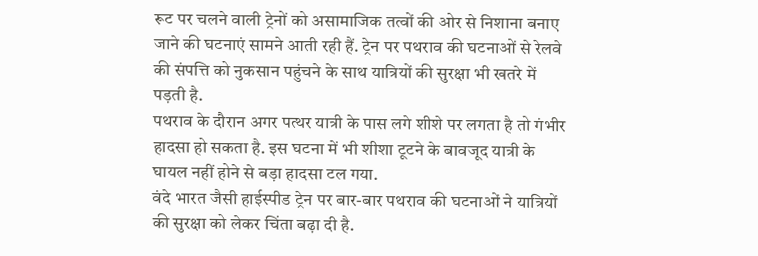रूट पर चलने वाली ट्रेनों को असामाजिक तत्वों की ओर से निशाना बनाए जाने की घटनाएं सामने आती रही हैं. ट्रेन पर पथराव की घटनाओं से रेलवे की संपत्ति को नुकसान पहुंचने के साथ यात्रियों की सुरक्षा भी खतरे में पड़ती है.
पथराव के दौरान अगर पत्थर यात्री के पास लगे शीशे पर लगता है तो गंभीर हादसा हो सकता है. इस घटना में भी शीशा टूटने के बावजूद यात्री के घायल नहीं होने से बड़ा हादसा टल गया.
वंदे भारत जैसी हाईस्पीड ट्रेन पर बार-बार पथराव की घटनाओं ने यात्रियों की सुरक्षा को लेकर चिंता बढ़ा दी है.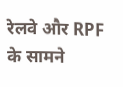रेलवे और RPF के सामने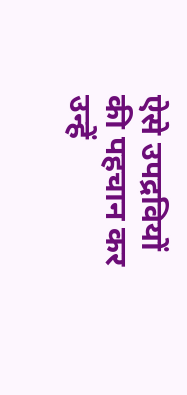ऐसे उपद्रवियों की पहचान कर उन्हें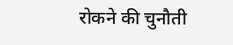रोकने की चुनौती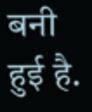बनी हुई है.